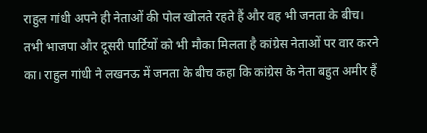राहुल गांधी अपने ही नेताओं की पोल खोलते रहते हैं और वह भी जनता के बीच। तभी भाजपा और दूसरी पार्टियों को भी मौका मिलता है कांग्रेस नेताओं पर वार करने का। राहुल गांधी ने लखनऊ में जनता के बीच कहा कि कांग्रेस के नेता बहुत अमीर हैं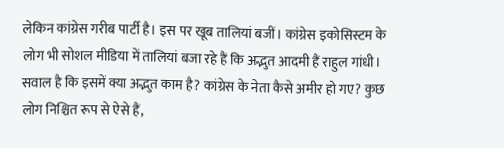लेकिन कांग्रेस गरीब पार्टी है। इस पर खूब तालियां बजीं। कांग्रेस इकोसिस्टम के लोग भी सोशल मीडिया में तालियां बजा रहे हैं कि अद्भुत आदमी हैं राहुल गांधी। सवाल है कि इसमें क्या अद्भुत काम है? कांग्रेस के नेता कैसे अमीर हो गए? कुछ लोग निश्चित रूप से ऐसे हैं,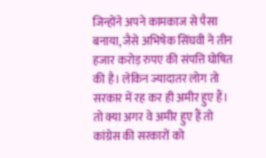जिन्होंने अपने कामकाज से पैसा बनाया, जैसे अभिषेक सिंघवी ने तीन हजार करोड़ रुपए की संपत्ति घोषित की है। लेकिन ज्यादातर लोग तो सरकार में रह कर ही अमीर हुए हैं। तो क्या अगर वे अमीर हुए हैं तो कांग्रेस की सरकारों को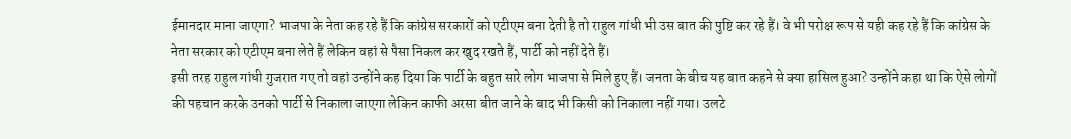ईमानदार माना जाएगा? भाजपा के नेता कह रहे हैं कि कांग्रेस सरकारों को एटीएम बना देती है तो राहुल गांधी भी उस बात की पुष्टि कर रहे हैं। वे भी परोक्ष रूप से यही कह रहे हैं कि कांग्रेस के नेता सरकार को एटीएम बना लेते हैं लेकिन वहां से पैसा निकल कर खुद रखते हैं, पार्टी को नहीं देते हैं।
इसी तरह राहुल गांधी गुजरात गए तो वहां उन्होंने कह दिया कि पार्टी के बहुत सारे लोग भाजपा से मिले हुए हैं। जनता के बीच यह बात कहने से क्या हासिल हुआ? उन्होंने कहा था कि ऐसे लोगों की पहचान करके उनको पार्टी से निकाला जाएगा लेकिन काफी अरसा बीत जाने के बाद भी किसी को निकाला नहीं गया। उलटे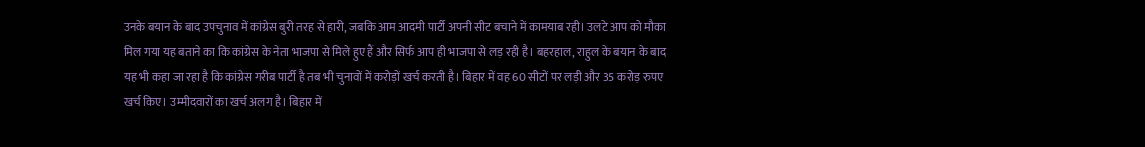उनके बयान के बाद उपचुनाव में कांग्रेस बुरी तरह से हारी, जबकि आम आदमी पार्टी अपनी सीट बचाने में कामयाब रही। उलटे आप को मौका मिल गया यह बताने का कि कांग्रेस के नेता भाजपा से मिले हुए हैं और सिर्फ आप ही भाजपा से लड़ रही है। बहरहाल, राहुल के बयान के बाद यह भी कहा जा रहा है कि कांग्रेस गरीब पार्टी है तब भी चुनावों में करोड़ों खर्च करती है। बिहार में वह 60 सीटों पर लड़ी और 35 करोड़ रुपए खर्च किए। उम्मीदवारों का खर्च अलग है। बिहार में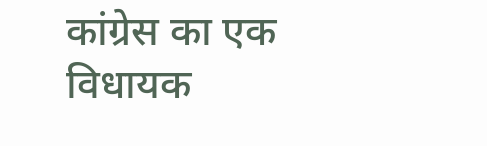कांग्रेस का एक विधायक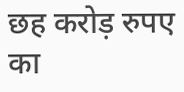छह करोड़ रुपए का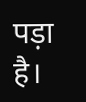पड़ा है।